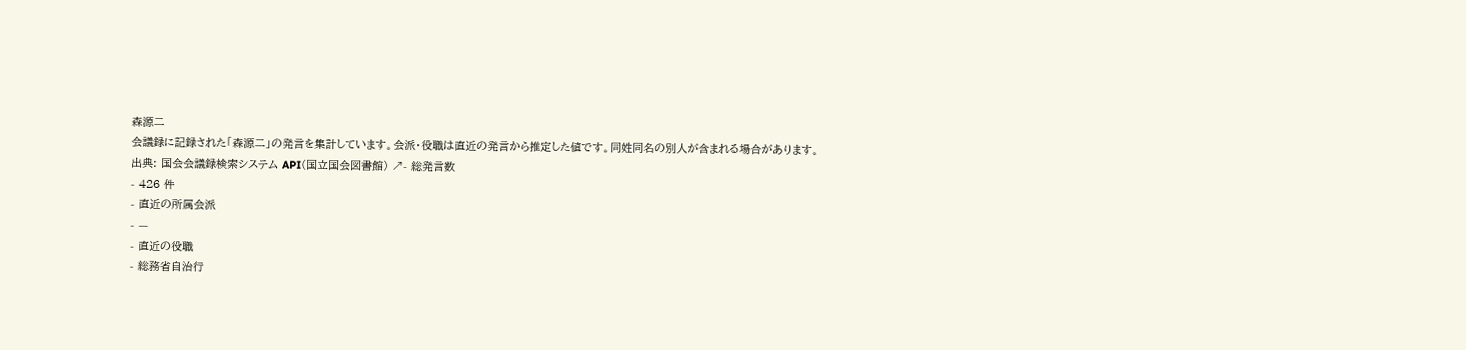森源二
会議録に記録された「森源二」の発言を集計しています。会派・役職は直近の発言から推定した値です。同姓同名の別人が含まれる場合があります。
出典: 国会会議録検索システム API(国立国会図書館) ↗- 総発言数
- 426 件
- 直近の所属会派
- —
- 直近の役職
- 総務省自治行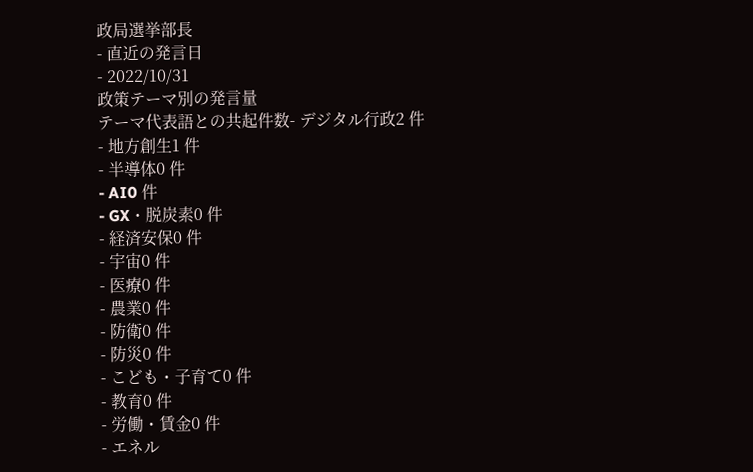政局選挙部長
- 直近の発言日
- 2022/10/31
政策テーマ別の発言量
テーマ代表語との共起件数- デジタル行政2 件
- 地方創生1 件
- 半導体0 件
- AI0 件
- GX・脱炭素0 件
- 経済安保0 件
- 宇宙0 件
- 医療0 件
- 農業0 件
- 防衛0 件
- 防災0 件
- こども・子育て0 件
- 教育0 件
- 労働・賃金0 件
- エネル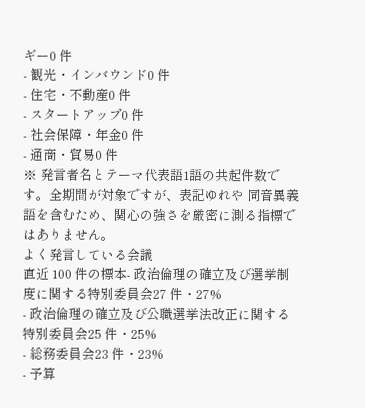ギー0 件
- 観光・インバウンド0 件
- 住宅・不動産0 件
- スタートアップ0 件
- 社会保障・年金0 件
- 通商・貿易0 件
※ 発言者名とテーマ代表語1語の共起件数です。全期間が対象ですが、表記ゆれや 同音異義語を含むため、関心の強さを厳密に測る指標ではありません。
よく発言している会議
直近 100 件の標本- 政治倫理の確立及び選挙制度に関する特別委員会27 件・27%
- 政治倫理の確立及び公職選挙法改正に関する特別委員会25 件・25%
- 総務委員会23 件・23%
- 予算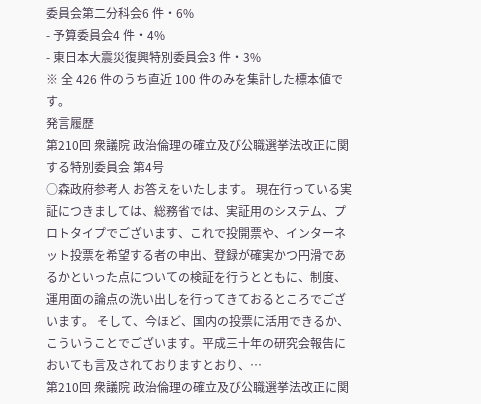委員会第二分科会6 件・6%
- 予算委員会4 件・4%
- 東日本大震災復興特別委員会3 件・3%
※ 全 426 件のうち直近 100 件のみを集計した標本値です。
発言履歴
第210回 衆議院 政治倫理の確立及び公職選挙法改正に関する特別委員会 第4号
○森政府参考人 お答えをいたします。 現在行っている実証につきましては、総務省では、実証用のシステム、プロトタイプでございます、これで投開票や、インターネット投票を希望する者の申出、登録が確実かつ円滑であるかといった点についての検証を行うとともに、制度、運用面の論点の洗い出しを行ってきておるところでございます。 そして、今ほど、国内の投票に活用できるか、こういうことでございます。平成三十年の研究会報告においても言及されておりますとおり、…
第210回 衆議院 政治倫理の確立及び公職選挙法改正に関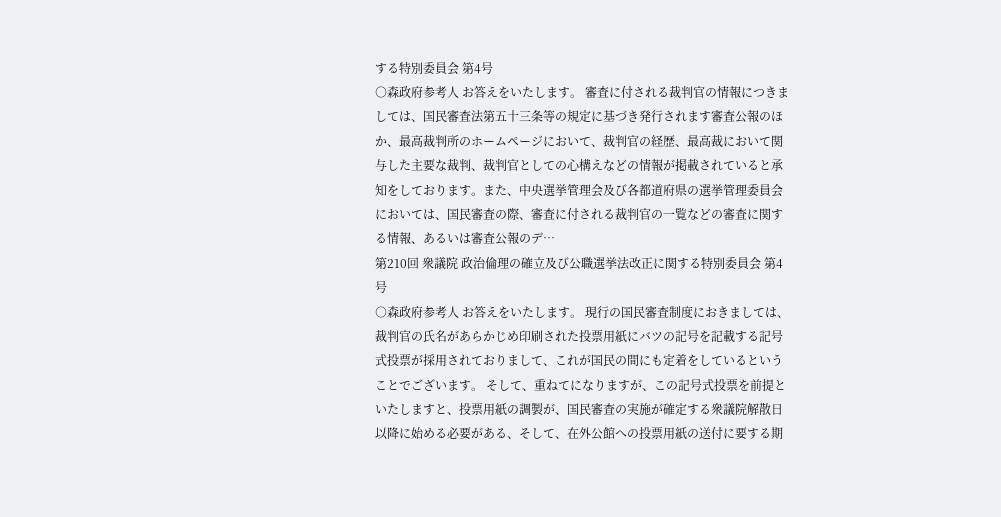する特別委員会 第4号
○森政府参考人 お答えをいたします。 審査に付される裁判官の情報につきましては、国民審査法第五十三条等の規定に基づき発行されます審査公報のほか、最高裁判所のホームページにおいて、裁判官の経歴、最高裁において関与した主要な裁判、裁判官としての心構えなどの情報が掲載されていると承知をしております。また、中央選挙管理会及び各都道府県の選挙管理委員会においては、国民審査の際、審査に付される裁判官の一覧などの審査に関する情報、あるいは審査公報のデ…
第210回 衆議院 政治倫理の確立及び公職選挙法改正に関する特別委員会 第4号
○森政府参考人 お答えをいたします。 現行の国民審査制度におきましては、裁判官の氏名があらかじめ印刷された投票用紙にバツの記号を記載する記号式投票が採用されておりまして、これが国民の間にも定着をしているということでございます。 そして、重ねてになりますが、この記号式投票を前提といたしますと、投票用紙の調製が、国民審査の実施が確定する衆議院解散日以降に始める必要がある、そして、在外公館への投票用紙の送付に要する期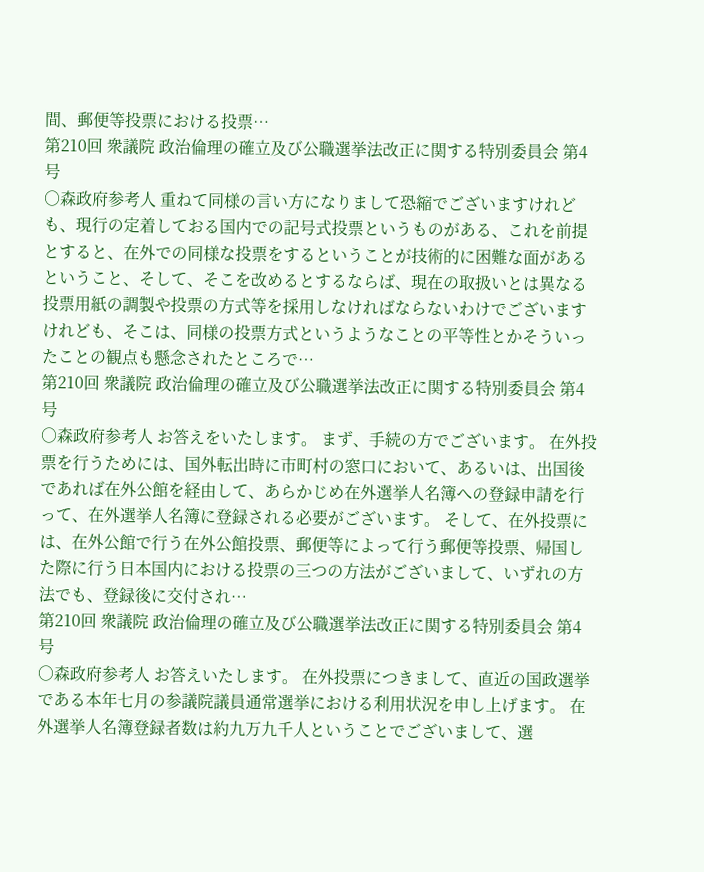間、郵便等投票における投票…
第210回 衆議院 政治倫理の確立及び公職選挙法改正に関する特別委員会 第4号
○森政府参考人 重ねて同様の言い方になりまして恐縮でございますけれども、現行の定着しておる国内での記号式投票というものがある、これを前提とすると、在外での同様な投票をするということが技術的に困難な面があるということ、そして、そこを改めるとするならば、現在の取扱いとは異なる投票用紙の調製や投票の方式等を採用しなければならないわけでございますけれども、そこは、同様の投票方式というようなことの平等性とかそういったことの観点も懸念されたところで…
第210回 衆議院 政治倫理の確立及び公職選挙法改正に関する特別委員会 第4号
○森政府参考人 お答えをいたします。 まず、手続の方でございます。 在外投票を行うためには、国外転出時に市町村の窓口において、あるいは、出国後であれば在外公館を経由して、あらかじめ在外選挙人名簿への登録申請を行って、在外選挙人名簿に登録される必要がございます。 そして、在外投票には、在外公館で行う在外公館投票、郵便等によって行う郵便等投票、帰国した際に行う日本国内における投票の三つの方法がございまして、いずれの方法でも、登録後に交付され…
第210回 衆議院 政治倫理の確立及び公職選挙法改正に関する特別委員会 第4号
○森政府参考人 お答えいたします。 在外投票につきまして、直近の国政選挙である本年七月の参議院議員通常選挙における利用状況を申し上げます。 在外選挙人名簿登録者数は約九万九千人ということでございまして、選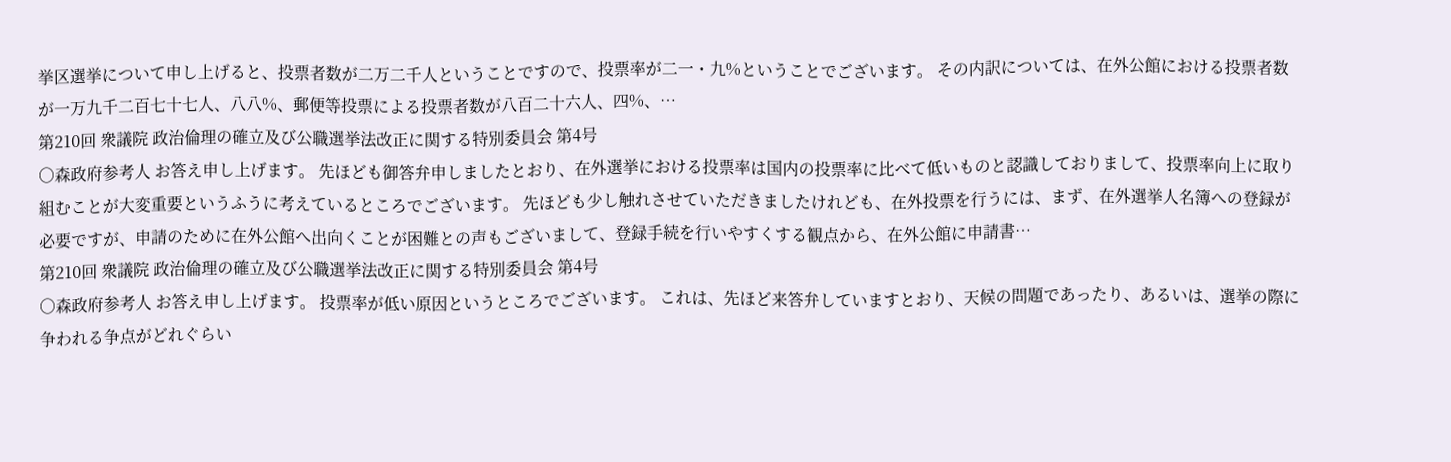挙区選挙について申し上げると、投票者数が二万二千人ということですので、投票率が二一・九%ということでございます。 その内訳については、在外公館における投票者数が一万九千二百七十七人、八八%、郵便等投票による投票者数が八百二十六人、四%、…
第210回 衆議院 政治倫理の確立及び公職選挙法改正に関する特別委員会 第4号
○森政府参考人 お答え申し上げます。 先ほども御答弁申しましたとおり、在外選挙における投票率は国内の投票率に比べて低いものと認識しておりまして、投票率向上に取り組むことが大変重要というふうに考えているところでございます。 先ほども少し触れさせていただきましたけれども、在外投票を行うには、まず、在外選挙人名簿への登録が必要ですが、申請のために在外公館へ出向くことが困難との声もございまして、登録手続を行いやすくする観点から、在外公館に申請書…
第210回 衆議院 政治倫理の確立及び公職選挙法改正に関する特別委員会 第4号
○森政府参考人 お答え申し上げます。 投票率が低い原因というところでございます。 これは、先ほど来答弁していますとおり、天候の問題であったり、あるいは、選挙の際に争われる争点がどれぐらい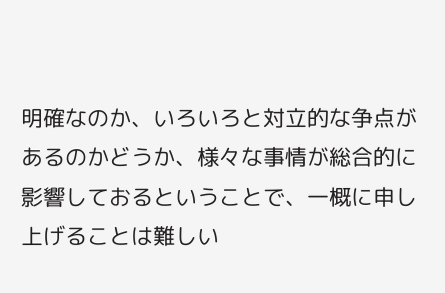明確なのか、いろいろと対立的な争点があるのかどうか、様々な事情が総合的に影響しておるということで、一概に申し上げることは難しい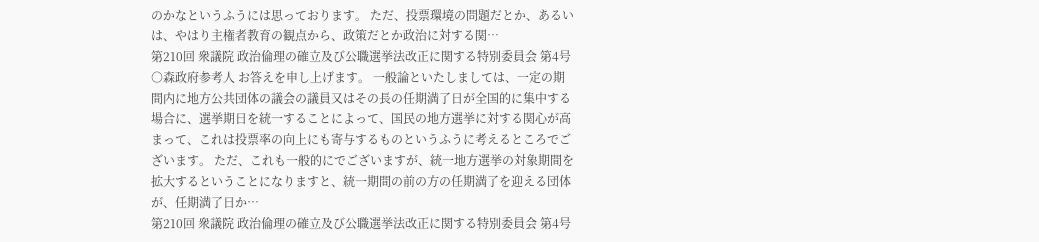のかなというふうには思っております。 ただ、投票環境の問題だとか、あるいは、やはり主権者教育の観点から、政策だとか政治に対する関…
第210回 衆議院 政治倫理の確立及び公職選挙法改正に関する特別委員会 第4号
○森政府参考人 お答えを申し上げます。 一般論といたしましては、一定の期間内に地方公共団体の議会の議員又はその長の任期満了日が全国的に集中する場合に、選挙期日を統一することによって、国民の地方選挙に対する関心が高まって、これは投票率の向上にも寄与するものというふうに考えるところでございます。 ただ、これも一般的にでございますが、統一地方選挙の対象期間を拡大するということになりますと、統一期間の前の方の任期満了を迎える団体が、任期満了日か…
第210回 衆議院 政治倫理の確立及び公職選挙法改正に関する特別委員会 第4号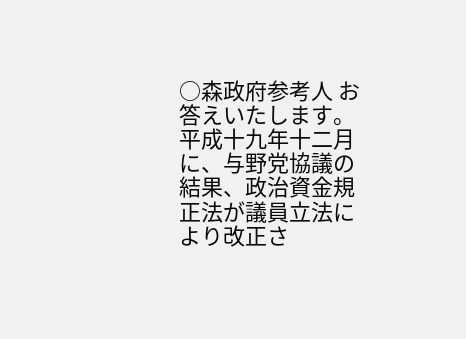○森政府参考人 お答えいたします。 平成十九年十二月に、与野党協議の結果、政治資金規正法が議員立法により改正さ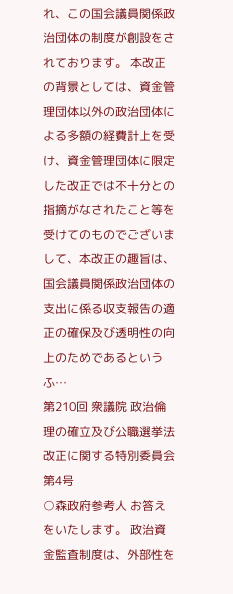れ、この国会議員関係政治団体の制度が創設をされております。 本改正の背景としては、資金管理団体以外の政治団体による多額の経費計上を受け、資金管理団体に限定した改正では不十分との指摘がなされたこと等を受けてのものでございまして、本改正の趣旨は、国会議員関係政治団体の支出に係る収支報告の適正の確保及び透明性の向上のためであるというふ…
第210回 衆議院 政治倫理の確立及び公職選挙法改正に関する特別委員会 第4号
○森政府参考人 お答えをいたします。 政治資金監査制度は、外部性を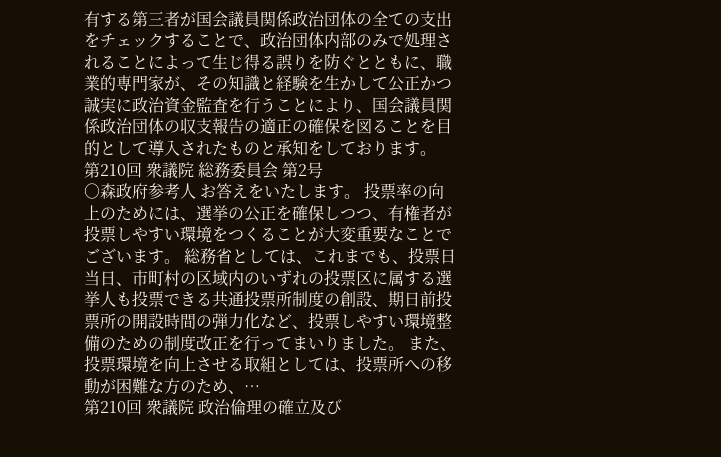有する第三者が国会議員関係政治団体の全ての支出をチェックすることで、政治団体内部のみで処理されることによって生じ得る誤りを防ぐとともに、職業的専門家が、その知識と経験を生かして公正かつ誠実に政治資金監査を行うことにより、国会議員関係政治団体の収支報告の適正の確保を図ることを目的として導入されたものと承知をしております。
第210回 衆議院 総務委員会 第2号
○森政府参考人 お答えをいたします。 投票率の向上のためには、選挙の公正を確保しつつ、有権者が投票しやすい環境をつくることが大変重要なことでございます。 総務省としては、これまでも、投票日当日、市町村の区域内のいずれの投票区に属する選挙人も投票できる共通投票所制度の創設、期日前投票所の開設時間の弾力化など、投票しやすい環境整備のための制度改正を行ってまいりました。 また、投票環境を向上させる取組としては、投票所への移動が困難な方のため、…
第210回 衆議院 政治倫理の確立及び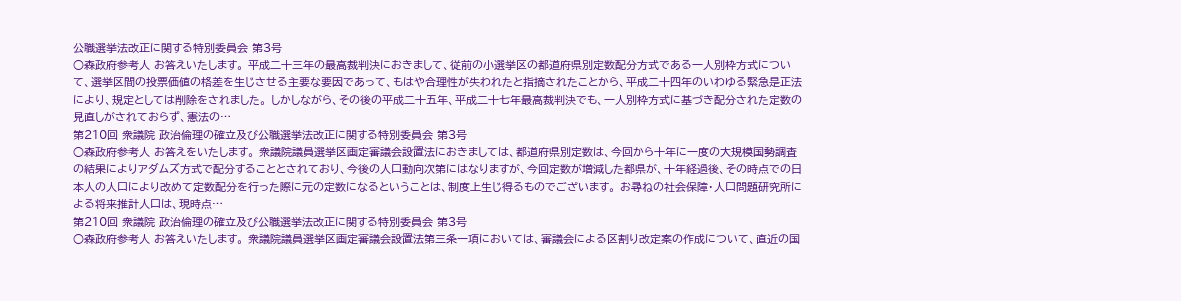公職選挙法改正に関する特別委員会 第3号
○森政府参考人 お答えいたします。 平成二十三年の最高裁判決におきまして、従前の小選挙区の都道府県別定数配分方式である一人別枠方式について、選挙区間の投票価値の格差を生じさせる主要な要因であって、もはや合理性が失われたと指摘されたことから、平成二十四年のいわゆる緊急是正法により、規定としては削除をされました。 しかしながら、その後の平成二十五年、平成二十七年最高裁判決でも、一人別枠方式に基づき配分された定数の見直しがされておらず、憲法の…
第210回 衆議院 政治倫理の確立及び公職選挙法改正に関する特別委員会 第3号
○森政府参考人 お答えをいたします。 衆議院議員選挙区画定審議会設置法におきましては、都道府県別定数は、今回から十年に一度の大規模国勢調査の結果によりアダムズ方式で配分することとされており、今後の人口動向次第にはなりますが、今回定数が増減した都県が、十年経過後、その時点での日本人の人口により改めて定数配分を行った際に元の定数になるということは、制度上生じ得るものでございます。 お尋ねの社会保障・人口問題研究所による将来推計人口は、現時点…
第210回 衆議院 政治倫理の確立及び公職選挙法改正に関する特別委員会 第3号
○森政府参考人 お答えいたします。 衆議院議員選挙区画定審議会設置法第三条一項においては、審議会による区割り改定案の作成について、直近の国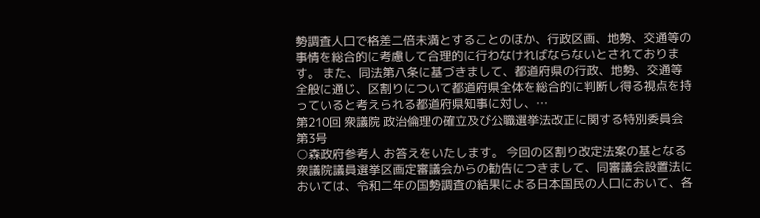勢調査人口で格差二倍未満とすることのほか、行政区画、地勢、交通等の事情を総合的に考慮して合理的に行わなければならないとされております。 また、同法第八条に基づきまして、都道府県の行政、地勢、交通等全般に通じ、区割りについて都道府県全体を総合的に判断し得る視点を持っていると考えられる都道府県知事に対し、…
第210回 衆議院 政治倫理の確立及び公職選挙法改正に関する特別委員会 第3号
○森政府参考人 お答えをいたします。 今回の区割り改定法案の基となる衆議院議員選挙区画定審議会からの勧告につきまして、同審議会設置法においては、令和二年の国勢調査の結果による日本国民の人口において、各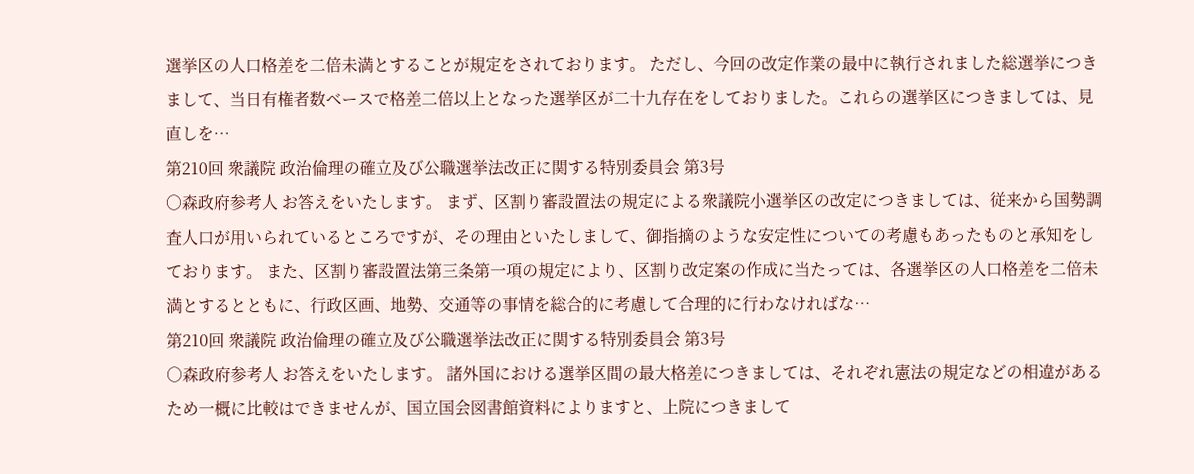選挙区の人口格差を二倍未満とすることが規定をされております。 ただし、今回の改定作業の最中に執行されました総選挙につきまして、当日有権者数ベースで格差二倍以上となった選挙区が二十九存在をしておりました。これらの選挙区につきましては、見直しを…
第210回 衆議院 政治倫理の確立及び公職選挙法改正に関する特別委員会 第3号
○森政府参考人 お答えをいたします。 まず、区割り審設置法の規定による衆議院小選挙区の改定につきましては、従来から国勢調査人口が用いられているところですが、その理由といたしまして、御指摘のような安定性についての考慮もあったものと承知をしております。 また、区割り審設置法第三条第一項の規定により、区割り改定案の作成に当たっては、各選挙区の人口格差を二倍未満とするとともに、行政区画、地勢、交通等の事情を総合的に考慮して合理的に行わなければな…
第210回 衆議院 政治倫理の確立及び公職選挙法改正に関する特別委員会 第3号
○森政府参考人 お答えをいたします。 諸外国における選挙区間の最大格差につきましては、それぞれ憲法の規定などの相違があるため一概に比較はできませんが、国立国会図書館資料によりますと、上院につきまして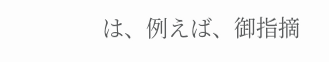は、例えば、御指摘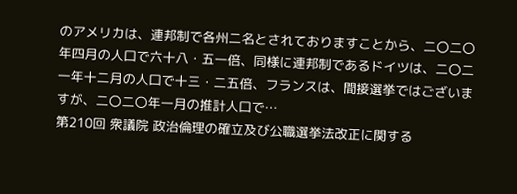のアメリカは、連邦制で各州二名とされておりますことから、二〇二〇年四月の人口で六十八・五一倍、同様に連邦制であるドイツは、二〇二一年十二月の人口で十三・二五倍、フランスは、間接選挙ではございますが、二〇二〇年一月の推計人口で…
第210回 衆議院 政治倫理の確立及び公職選挙法改正に関する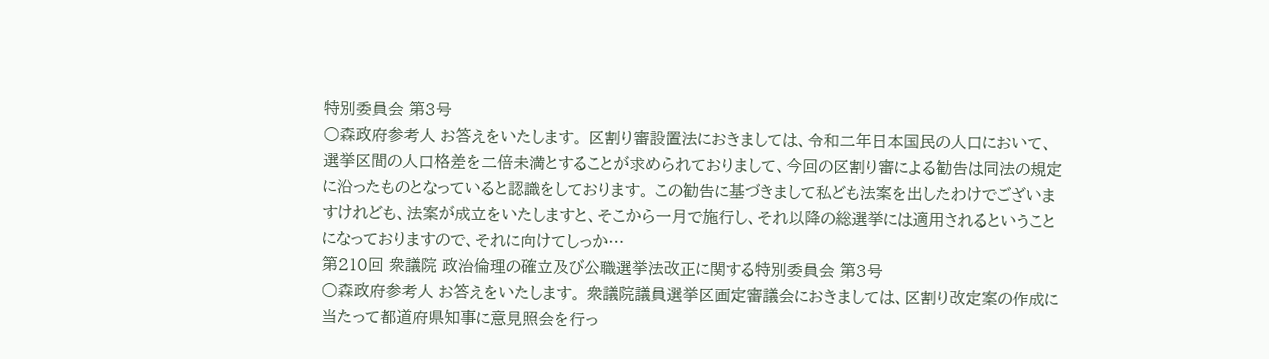特別委員会 第3号
○森政府参考人 お答えをいたします。 区割り審設置法におきましては、令和二年日本国民の人口において、選挙区間の人口格差を二倍未満とすることが求められておりまして、今回の区割り審による勧告は同法の規定に沿ったものとなっていると認識をしております。 この勧告に基づきまして私ども法案を出したわけでございますけれども、法案が成立をいたしますと、そこから一月で施行し、それ以降の総選挙には適用されるということになっておりますので、それに向けてしっか…
第210回 衆議院 政治倫理の確立及び公職選挙法改正に関する特別委員会 第3号
○森政府参考人 お答えをいたします。 衆議院議員選挙区画定審議会におきましては、区割り改定案の作成に当たって都道府県知事に意見照会を行っ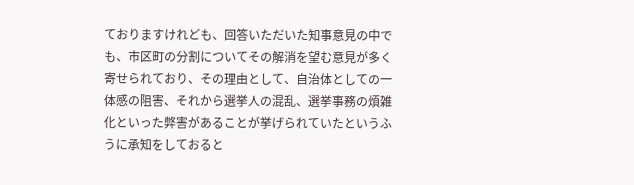ておりますけれども、回答いただいた知事意見の中でも、市区町の分割についてその解消を望む意見が多く寄せられており、その理由として、自治体としての一体感の阻害、それから選挙人の混乱、選挙事務の煩雑化といった弊害があることが挙げられていたというふうに承知をしておると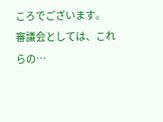ころでございます。 審議会としては、これらの…